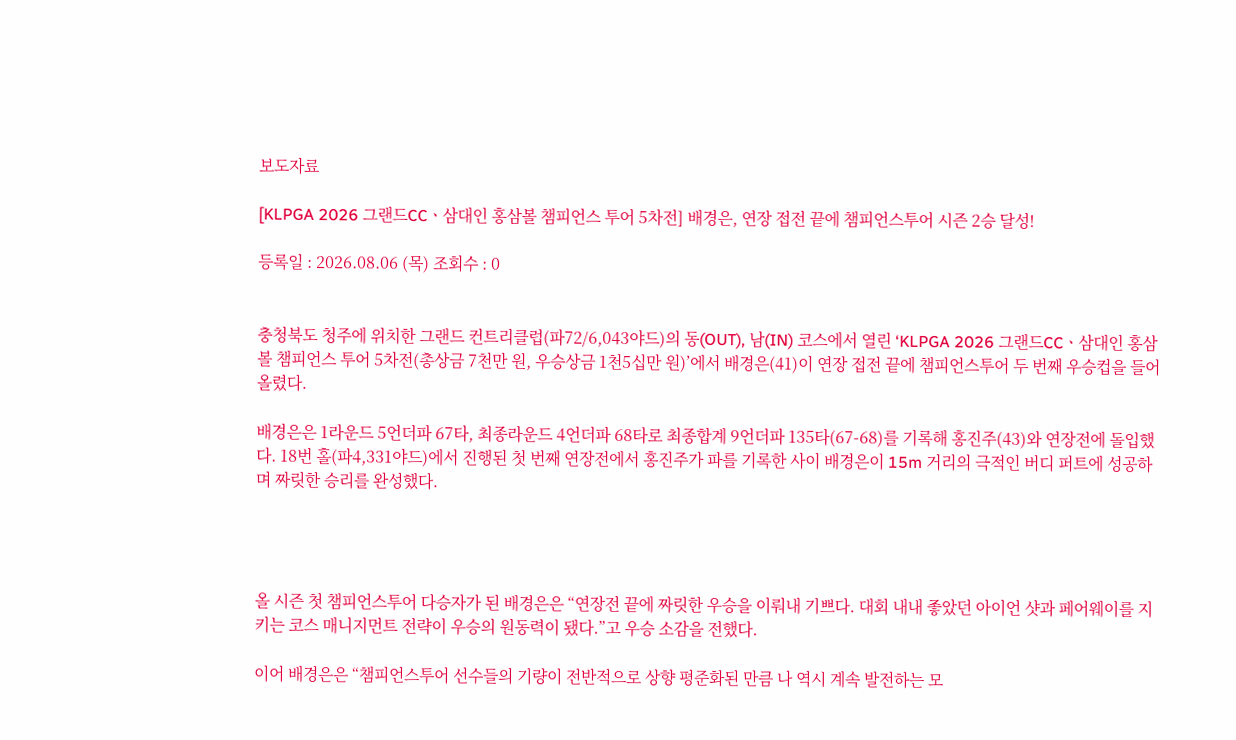보도자료

[KLPGA 2026 그랜드CCㆍ삼대인 홍삼볼 챔피언스 투어 5차전] 배경은, 연장 접전 끝에 챔피언스투어 시즌 2승 달성!

등록일 : 2026.08.06 (목) 조회수 : 0


충청북도 청주에 위치한 그랜드 컨트리클럽(파72/6,043야드)의 동(OUT), 남(IN) 코스에서 열린 ‘KLPGA 2026 그랜드CCㆍ삼대인 홍삼볼 챔피언스 투어 5차전(총상금 7천만 원, 우승상금 1천5십만 원)’에서 배경은(41)이 연장 접전 끝에 챔피언스투어 두 번째 우승컵을 들어 올렸다.

배경은은 1라운드 5언더파 67타, 최종라운드 4언더파 68타로 최종합계 9언더파 135타(67-68)를 기록해 홍진주(43)와 연장전에 돌입했다. 18번 홀(파4,331야드)에서 진행된 첫 번째 연장전에서 홍진주가 파를 기록한 사이 배경은이 15m 거리의 극적인 버디 퍼트에 성공하며 짜릿한 승리를 완성했다.




올 시즌 첫 챔피언스투어 다승자가 된 배경은은 “연장전 끝에 짜릿한 우승을 이뤄내 기쁘다. 대회 내내 좋았던 아이언 샷과 페어웨이를 지키는 코스 매니지먼트 전략이 우승의 원동력이 됐다.”고 우승 소감을 전했다.

이어 배경은은 “챔피언스투어 선수들의 기량이 전반적으로 상향 평준화된 만큼 나 역시 계속 발전하는 모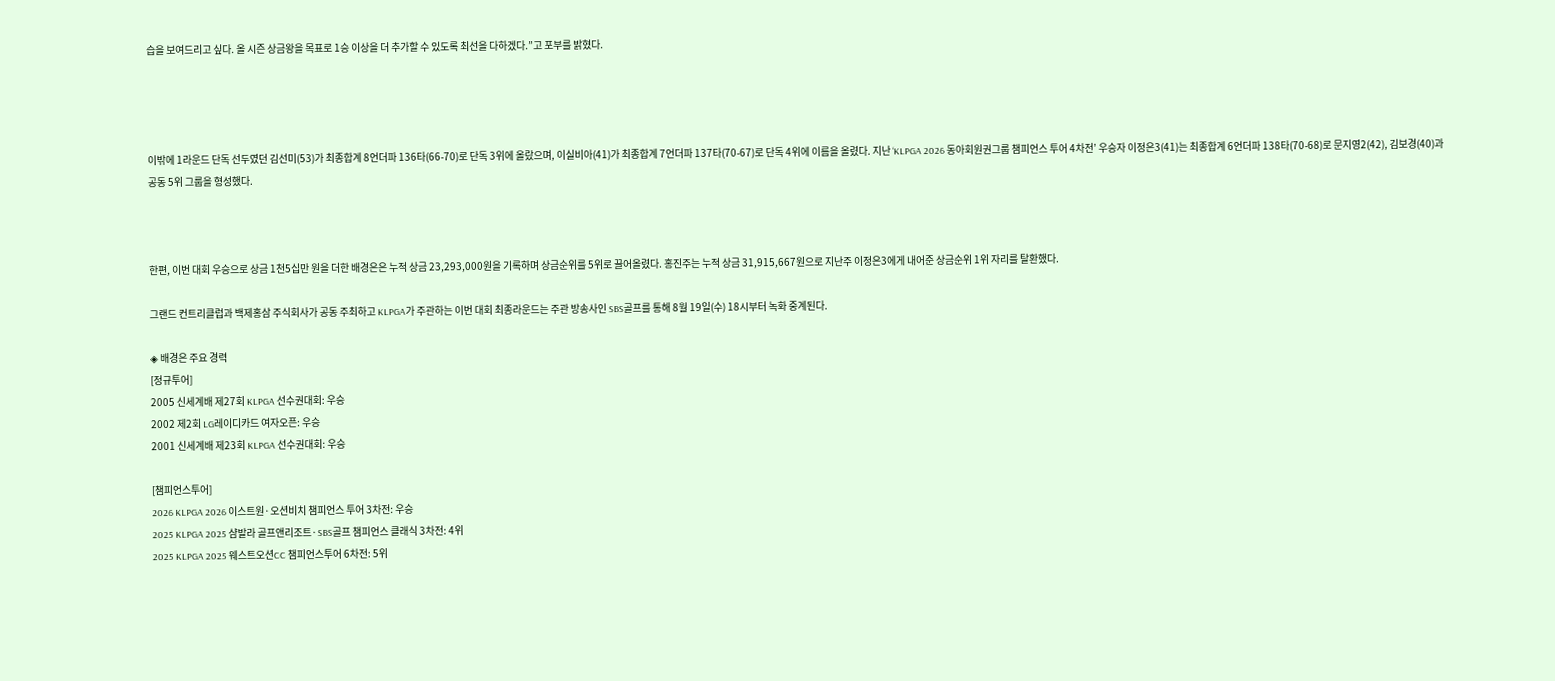습을 보여드리고 싶다. 올 시즌 상금왕을 목표로 1승 이상을 더 추가할 수 있도록 최선을 다하겠다.”고 포부를 밝혔다.




이밖에 1라운드 단독 선두였던 김선미(53)가 최종합계 8언더파 136타(66-70)로 단독 3위에 올랐으며, 이실비아(41)가 최종합계 7언더파 137타(70-67)로 단독 4위에 이름을 올렸다. 지난 ‘KLPGA 2026 동아회원권그룹 챔피언스 투어 4차전’ 우승자 이정은3(41)는 최종합계 6언더파 138타(70-68)로 문지영2(42), 김보경(40)과 공동 5위 그룹을 형성했다.



한편, 이번 대회 우승으로 상금 1천5십만 원을 더한 배경은은 누적 상금 23,293,000원을 기록하며 상금순위를 5위로 끌어올렸다. 홍진주는 누적 상금 31,915,667원으로 지난주 이정은3에게 내어준 상금순위 1위 자리를 탈환했다.

그랜드 컨트리클럽과 백제홍삼 주식회사가 공동 주최하고 KLPGA가 주관하는 이번 대회 최종라운드는 주관 방송사인 SBS골프를 통해 8월 19일(수) 18시부터 녹화 중계된다.

◈ 배경은 주요 경력
[정규투어]
2005 신세계배 제27회 KLPGA 선수권대회: 우승
2002 제2회 LG레이디카드 여자오픈: 우승
2001 신세계배 제23회 KLPGA 선수권대회: 우승

[챔피언스투어]
2026 KLPGA 2026 이스트원·오션비치 챔피언스 투어 3차전: 우승
2025 KLPGA 2025 샴발라 골프앤리조트·SBS골프 챔피언스 클래식 3차전: 4위
2025 KLPGA 2025 웨스트오션CC 챔피언스투어 6차전: 5위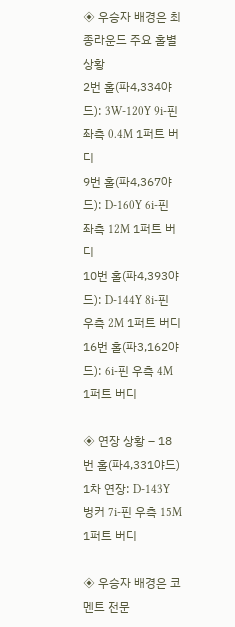◈ 우승자 배경은 최종라운드 주요 홀별 상황
2번 홀(파4,334야드): 3W-120Y 9i-핀 좌측 0.4M 1퍼트 버디
9번 홀(파4,367야드): D-160Y 6i-핀 좌측 12M 1퍼트 버디
10번 홀(파4,393야드): D-144Y 8i-핀 우측 2M 1퍼트 버디
16번 홀(파3,162야드): 6i-핀 우측 4M 1퍼트 버디

◈ 연장 상황 – 18번 홀(파4,331야드)
1차 연장: D-143Y 벙커 7i-핀 우측 15M 1퍼트 버디

◈ 우승자 배경은 코멘트 전문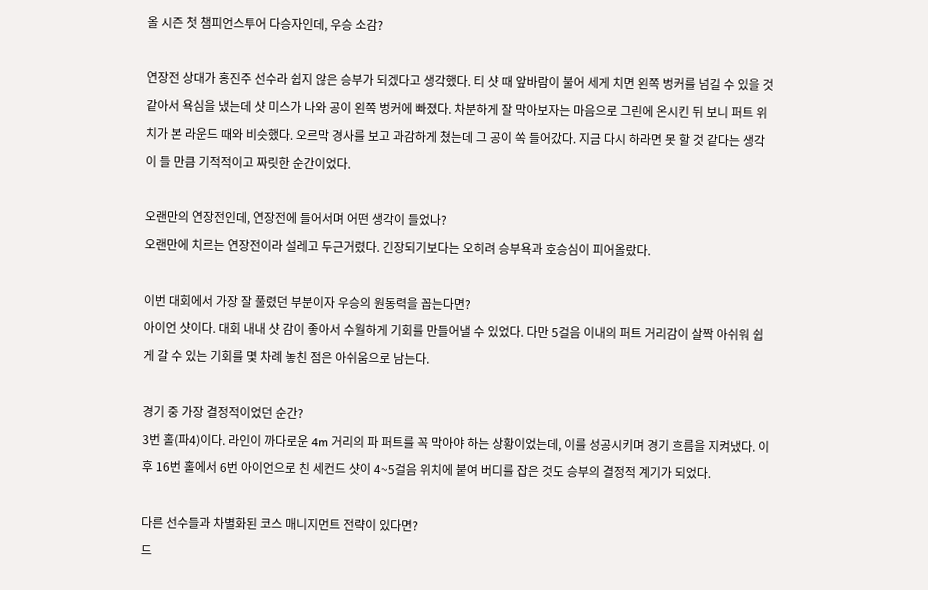올 시즌 첫 챔피언스투어 다승자인데, 우승 소감?

연장전 상대가 홍진주 선수라 쉽지 않은 승부가 되겠다고 생각했다. 티 샷 때 앞바람이 불어 세게 치면 왼쪽 벙커를 넘길 수 있을 것 같아서 욕심을 냈는데 샷 미스가 나와 공이 왼쪽 벙커에 빠졌다. 차분하게 잘 막아보자는 마음으로 그린에 온시킨 뒤 보니 퍼트 위치가 본 라운드 때와 비슷했다. 오르막 경사를 보고 과감하게 쳤는데 그 공이 쏙 들어갔다. 지금 다시 하라면 못 할 것 같다는 생각이 들 만큼 기적적이고 짜릿한 순간이었다.

오랜만의 연장전인데, 연장전에 들어서며 어떤 생각이 들었나?
오랜만에 치르는 연장전이라 설레고 두근거렸다. 긴장되기보다는 오히려 승부욕과 호승심이 피어올랐다.

이번 대회에서 가장 잘 풀렸던 부분이자 우승의 원동력을 꼽는다면?
아이언 샷이다. 대회 내내 샷 감이 좋아서 수월하게 기회를 만들어낼 수 있었다. 다만 5걸음 이내의 퍼트 거리감이 살짝 아쉬워 쉽게 갈 수 있는 기회를 몇 차례 놓친 점은 아쉬움으로 남는다.

경기 중 가장 결정적이었던 순간?
3번 홀(파4)이다. 라인이 까다로운 4m 거리의 파 퍼트를 꼭 막아야 하는 상황이었는데, 이를 성공시키며 경기 흐름을 지켜냈다. 이후 16번 홀에서 6번 아이언으로 친 세컨드 샷이 4~5걸음 위치에 붙여 버디를 잡은 것도 승부의 결정적 계기가 되었다.

다른 선수들과 차별화된 코스 매니지먼트 전략이 있다면?
드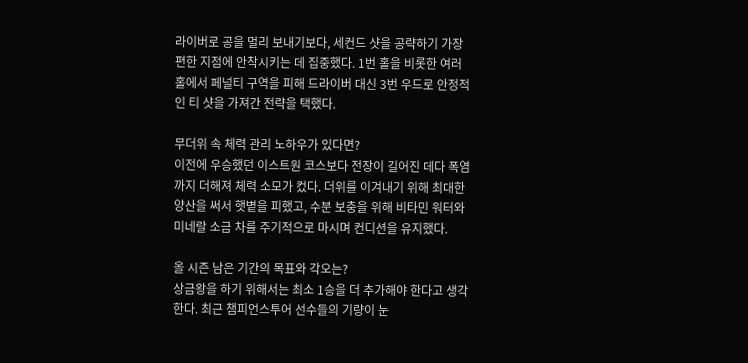라이버로 공을 멀리 보내기보다, 세컨드 샷을 공략하기 가장 편한 지점에 안착시키는 데 집중했다. 1번 홀을 비롯한 여러 홀에서 페널티 구역을 피해 드라이버 대신 3번 우드로 안정적인 티 샷을 가져간 전략을 택했다.

무더위 속 체력 관리 노하우가 있다면?
이전에 우승했던 이스트원 코스보다 전장이 길어진 데다 폭염까지 더해져 체력 소모가 컸다. 더위를 이겨내기 위해 최대한 양산을 써서 햇볕을 피했고, 수분 보충을 위해 비타민 워터와 미네랄 소금 차를 주기적으로 마시며 컨디션을 유지했다.

올 시즌 남은 기간의 목표와 각오는?
상금왕을 하기 위해서는 최소 1승을 더 추가해야 한다고 생각한다. 최근 챔피언스투어 선수들의 기량이 눈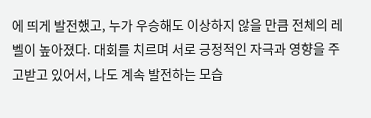에 띄게 발전했고, 누가 우승해도 이상하지 않을 만큼 전체의 레벨이 높아졌다. 대회를 치르며 서로 긍정적인 자극과 영향을 주고받고 있어서, 나도 계속 발전하는 모습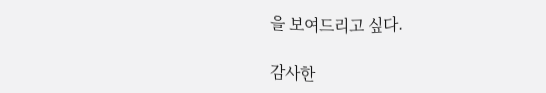을 보여드리고 싶다.

감사한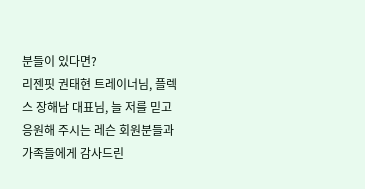분들이 있다면?
리젠핏 권태현 트레이너님, 플렉스 장해남 대표님, 늘 저를 믿고 응원해 주시는 레슨 회원분들과 가족들에게 감사드린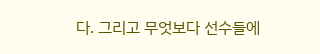다. 그리고 무엇보다 선수들에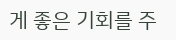게 좋은 기회를 주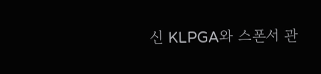신 KLPGA와 스폰서 관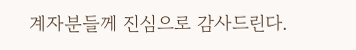계자분들께 진심으로 감사드린다.